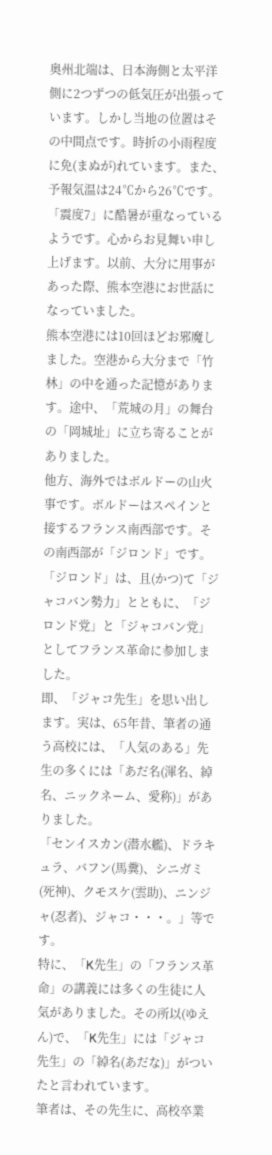奥州北端は、日本海側と太平洋側に2つずつの低気圧が出張っています。しかし当地の位置はその中間点です。時折の小雨程度に免(まぬが)れています。また、予報気温は24℃から26℃です。
「震度7」に酷暑が重なっているようです。心からお見舞い申し上げます。以前、大分に用事があった際、熊本空港にお世話になっていました。
熊本空港には10回ほどお邪魔しました。空港から大分まで「竹林」の中を通った記憶があります。途中、「荒城の月」の舞台の「岡城址」に立ち寄ることがありました。
他方、海外ではボルドーの山火事です。ボルドーはスペインと接するフランス南西部です。その南西部が「ジロンド」です。「ジロンド」は、且(かつ)て「ジャコバン勢力」とともに、「ジロンド党」と「ジャコバン党」としてフランス革命に参加しました。
即、「ジャコ先生」を思い出します。実は、65年昔、筆者の通う高校には、「人気のある」先生の多くには「あだ名(渾名、綽名、ニックネーム、愛称)」がありました。
「センイスカン(潜水艦)、ドラキュラ、バフン(馬糞)、シニガミ(死神)、クモスケ(雲助)、ニンジャ(忍者)、ジャコ・・・。」等です。
特に、「K先生」の「フランス革命」の講義には多くの生徒に人気がありました。その所以(ゆえん)で、「K先生」には「ジャコ先生」の「綽名(あだな)」がついたと言われています。
筆者は、その先生に、高校卒業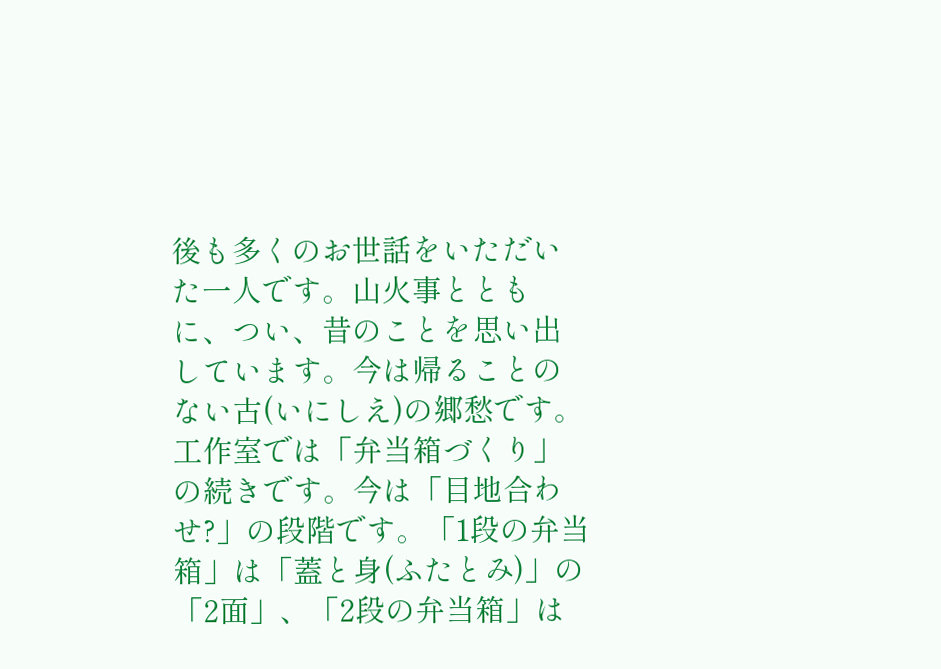後も多くのお世話をいただいた一人です。山火事とともに、つい、昔のことを思い出しています。今は帰ることのない古(いにしえ)の郷愁です。
工作室では「弁当箱づくり」の続きです。今は「目地合わせ?」の段階です。「1段の弁当箱」は「蓋と身(ふたとみ)」の「2面」、「2段の弁当箱」は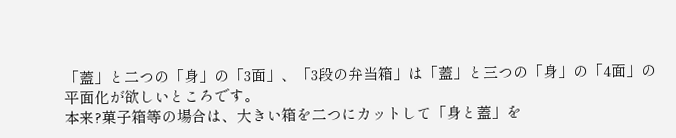「蓋」と二つの「身」の「3面」、「3段の弁当箱」は「蓋」と三つの「身」の「4面」の平面化が欲しいところです。
本来?菓子箱等の場合は、大きい箱を二つにカットして「身と蓋」を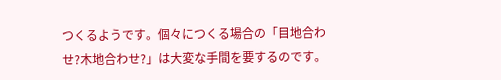つくるようです。個々につくる場合の「目地合わせ?木地合わせ?」は大変な手間を要するのです。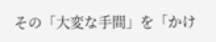その「大変な手間」を「かけ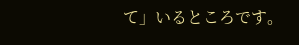て」いるところです。